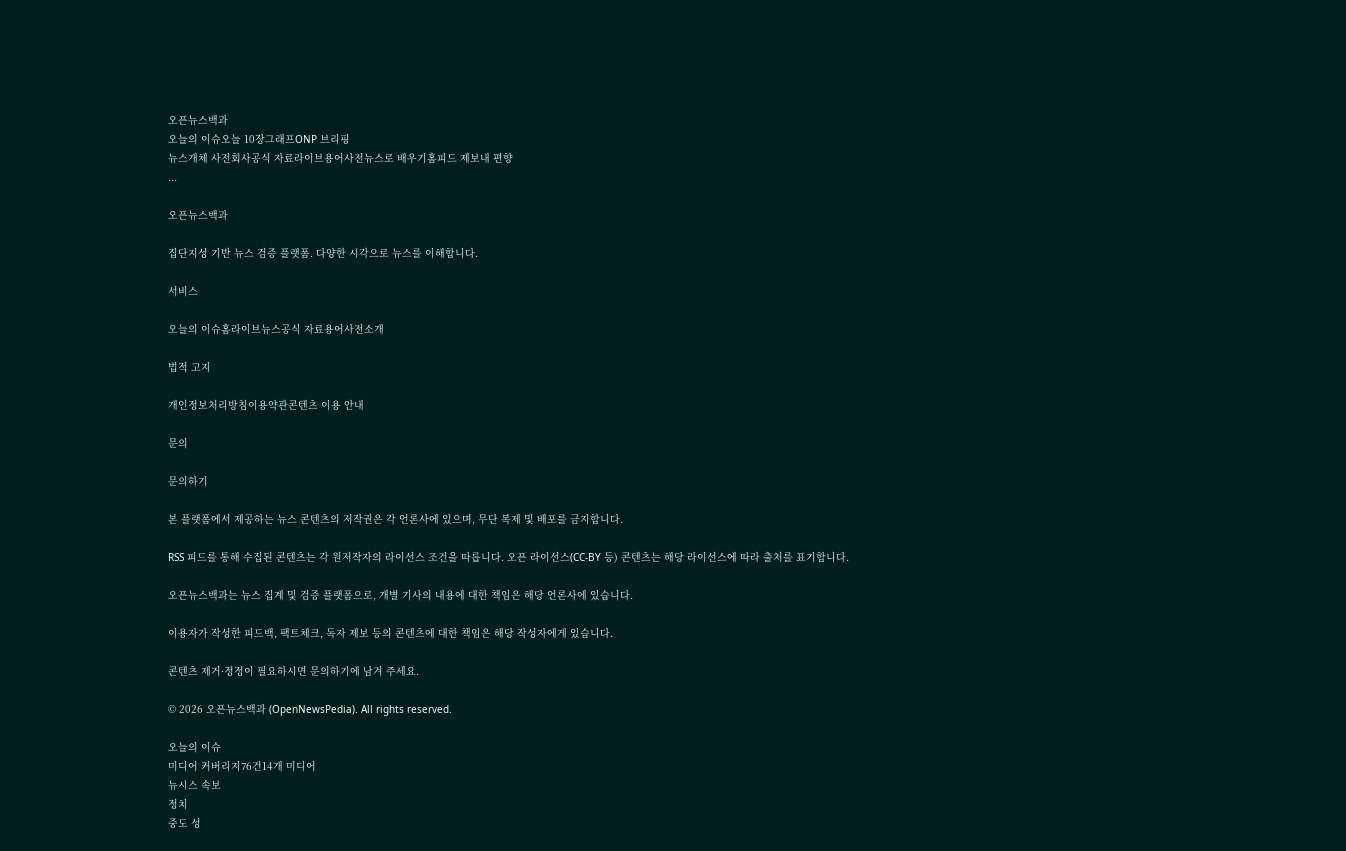오픈뉴스백과
오늘의 이슈오늘 10장그래프ONP 브리핑
뉴스개체 사전회사공식 자료라이브용어사전뉴스로 배우기홈피드 제보내 편향
...

오픈뉴스백과

집단지성 기반 뉴스 검증 플랫폼. 다양한 시각으로 뉴스를 이해합니다.

서비스

오늘의 이슈홈라이브뉴스공식 자료용어사전소개

법적 고지

개인정보처리방침이용약관콘텐츠 이용 안내

문의

문의하기

본 플랫폼에서 제공하는 뉴스 콘텐츠의 저작권은 각 언론사에 있으며, 무단 복제 및 배포를 금지합니다.

RSS 피드를 통해 수집된 콘텐츠는 각 원저작자의 라이선스 조건을 따릅니다. 오픈 라이선스(CC-BY 등) 콘텐츠는 해당 라이선스에 따라 출처를 표기합니다.

오픈뉴스백과는 뉴스 집계 및 검증 플랫폼으로, 개별 기사의 내용에 대한 책임은 해당 언론사에 있습니다.

이용자가 작성한 피드백, 팩트체크, 독자 제보 등의 콘텐츠에 대한 책임은 해당 작성자에게 있습니다.

콘텐츠 제거·정정이 필요하시면 문의하기에 남겨 주세요.

© 2026 오픈뉴스백과 (OpenNewsPedia). All rights reserved.

오늘의 이슈
미디어 커버리지76건14개 미디어
뉴시스 속보
정치
중도 성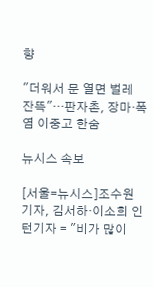향

"더워서 문 열면 벌레 잔뜩"…판자촌, 장마·폭염 이중고 한숨

뉴시스 속보

[서울=뉴시스]조수원 기자, 김서하·이소희 인턴기자 = "비가 많이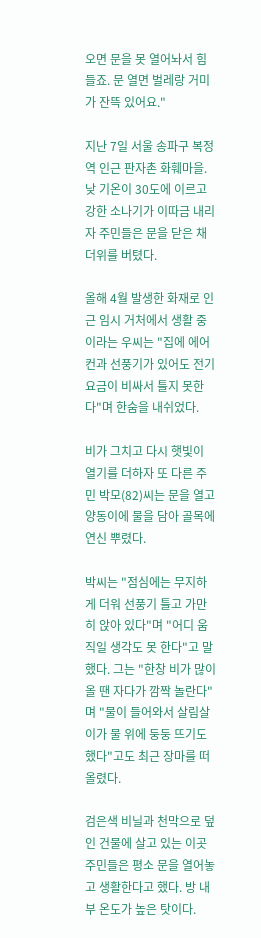오면 문을 못 열어놔서 힘들죠. 문 열면 벌레랑 거미가 잔뜩 있어요."

지난 7일 서울 송파구 복정역 인근 판자촌 화훼마을. 낮 기온이 30도에 이르고 강한 소나기가 이따금 내리자 주민들은 문을 닫은 채 더위를 버텼다.

올해 4월 발생한 화재로 인근 임시 거처에서 생활 중이라는 우씨는 "집에 에어컨과 선풍기가 있어도 전기요금이 비싸서 틀지 못한다"며 한숨을 내쉬었다.

비가 그치고 다시 햇빛이 열기를 더하자 또 다른 주민 박모(82)씨는 문을 열고 양동이에 물을 담아 골목에 연신 뿌렸다.

박씨는 "점심에는 무지하게 더워 선풍기 틀고 가만히 앉아 있다"며 "어디 움직일 생각도 못 한다"고 말했다. 그는 "한창 비가 많이 올 땐 자다가 깜짝 놀란다"며 "물이 들어와서 살림살이가 물 위에 둥둥 뜨기도 했다"고도 최근 장마를 떠올렸다.

검은색 비닐과 천막으로 덮인 건물에 살고 있는 이곳 주민들은 평소 문을 열어놓고 생활한다고 했다. 방 내부 온도가 높은 탓이다.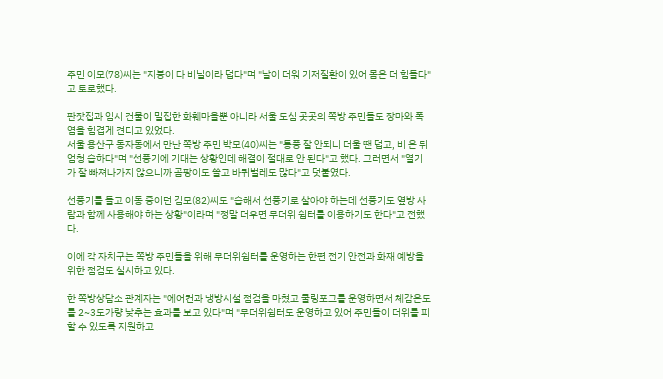주민 이모(78)씨는 "지붕이 다 비닐이라 덥다"며 "날이 더워 기저질환이 있어 몸은 더 힘들다"고 토로했다.

판잣집과 임시 건물이 밀집한 화훼마을뿐 아니라 서울 도심 곳곳의 쪽방 주민들도 장마와 폭염을 힘겹게 견디고 있었다.
서울 용산구 동자동에서 만난 쪽방 주민 박모(40)씨는 "통풍 잘 안되니 더울 땐 덥고, 비 온 뒤 엄청 습하다"며 "선풍기에 기대는 상황인데 해결이 절대로 안 된다"고 했다. 그러면서 "열기가 잘 빠져나가지 않으니까 곰팡이도 쓸고 바퀴벌레도 많다"고 덧붙였다.

선풍기를 들고 이동 중이던 김모(82)씨도 "습해서 선풍기로 살아야 하는데 선풍기도 옆방 사람과 함께 사용해야 하는 상황"이라며 "정말 더우면 무더위 쉼터를 이용하기도 한다"고 전했다.

이에 각 자치구는 쪽방 주민들을 위해 무더위쉼터를 운영하는 한편 전기 안전과 화재 예방을 위한 점검도 실시하고 있다.

한 쪽방상담소 관계자는 "에어컨과 냉방시설 점검을 마쳤고 쿨링포그를 운영하면서 체감온도를 2~3도가량 낮추는 효과를 보고 있다"며 "무더위쉼터도 운영하고 있어 주민들이 더위를 피할 수 있도록 지원하고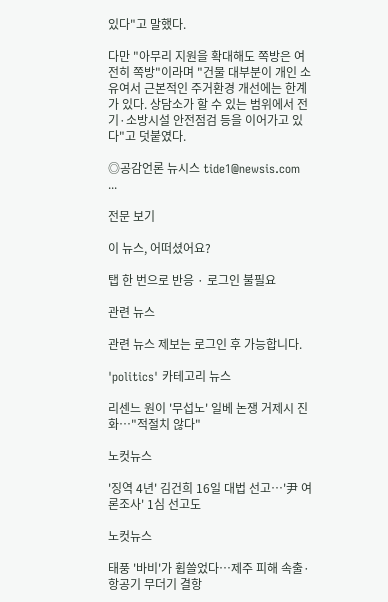있다"고 말했다.

다만 "아무리 지원을 확대해도 쪽방은 여전히 쪽방"이라며 "건물 대부분이 개인 소유여서 근본적인 주거환경 개선에는 한계가 있다. 상담소가 할 수 있는 범위에서 전기·소방시설 안전점검 등을 이어가고 있다"고 덧붙였다.

◎공감언론 뉴시스 tide1@newsis.com ...

전문 보기

이 뉴스, 어떠셨어요?

탭 한 번으로 반응 · 로그인 불필요

관련 뉴스

관련 뉴스 제보는 로그인 후 가능합니다.

'politics' 카테고리 뉴스

리센느 원이 '무섭노' 일베 논쟁 거제시 진화…"적절치 않다"

노컷뉴스

'징역 4년' 김건희 16일 대법 선고…'尹 여론조사' 1심 선고도

노컷뉴스

태풍 '바비'가 휩쓸었다…제주 피해 속출·항공기 무더기 결항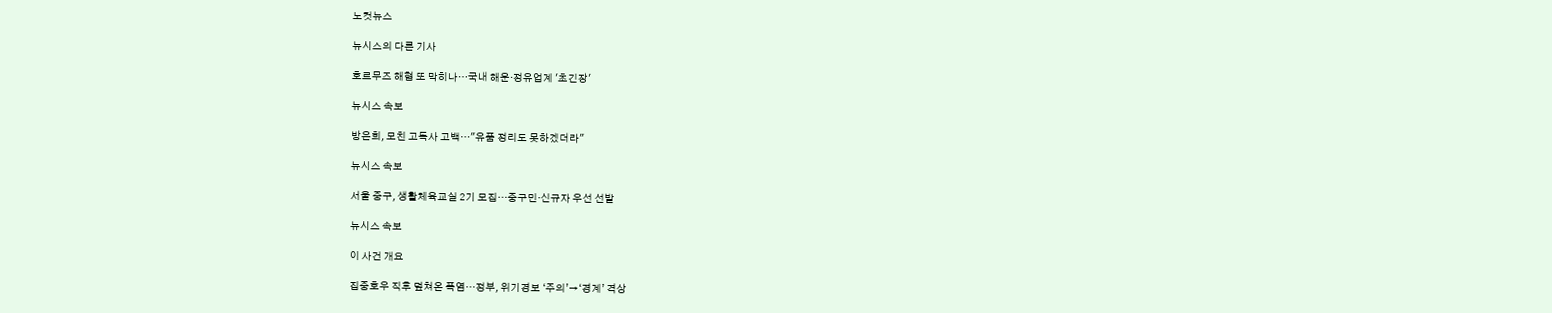노컷뉴스

뉴시스의 다른 기사

호르무즈 해협 또 막히나…국내 해운·정유업계 '초긴장'

뉴시스 속보

방은희, 모친 고독사 고백…"유품 정리도 못하겠더라"

뉴시스 속보

서울 중구, 생활체육교실 2기 모집…중구민·신규자 우선 선발

뉴시스 속보

이 사건 개요

집중호우 직후 덮쳐온 폭염…정부, 위기경보 ‘주의’→‘경계’ 격상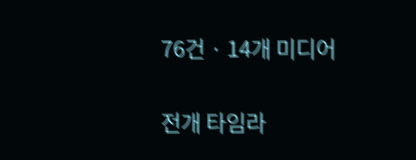76건 · 14개 미디어

전개 타임라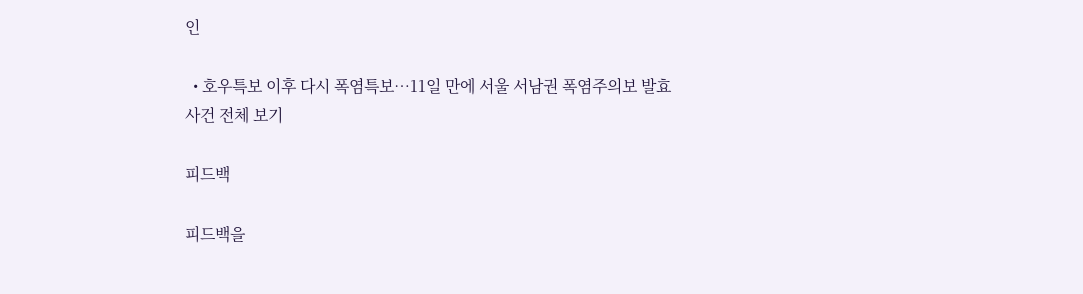인

  • 호우특보 이후 다시 폭염특보…11일 만에 서울 서남권 폭염주의보 발효
사건 전체 보기

피드백

피드백을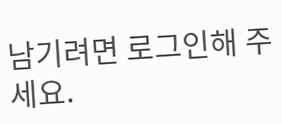남기려면 로그인해 주세요.